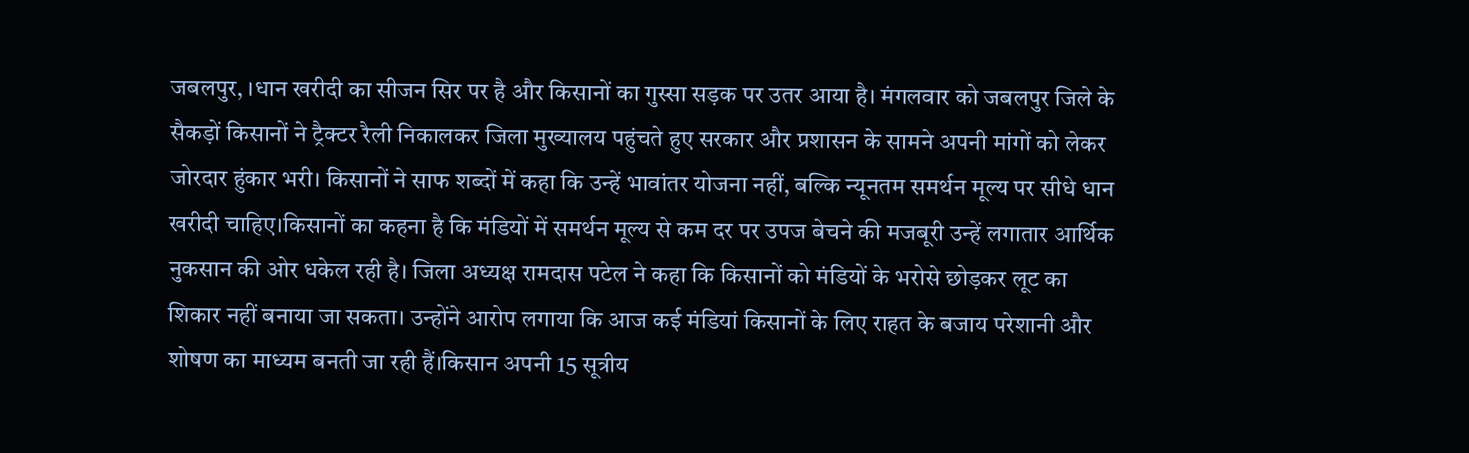जबलपुर, ।धान खरीदी का सीजन सिर पर है और किसानों का गुस्सा सड़क पर उतर आया है। मंगलवार को जबलपुर जिले के सैकड़ों किसानों ने ट्रैक्टर रैली निकालकर जिला मुख्यालय पहुंचते हुए सरकार और प्रशासन के सामने अपनी मांगों को लेकर जोरदार हुंकार भरी। किसानों ने साफ शब्दों में कहा कि उन्हें भावांतर योजना नहीं, बल्कि न्यूनतम समर्थन मूल्य पर सीधे धान खरीदी चाहिए।किसानों का कहना है कि मंडियों में समर्थन मूल्य से कम दर पर उपज बेचने की मजबूरी उन्हें लगातार आर्थिक नुकसान की ओर धकेल रही है। जिला अध्यक्ष रामदास पटेल ने कहा कि किसानों को मंडियों के भरोसे छोड़कर लूट का शिकार नहीं बनाया जा सकता। उन्होंने आरोप लगाया कि आज कई मंडियां किसानों के लिए राहत के बजाय परेशानी और शोषण का माध्यम बनती जा रही हैं।किसान अपनी 15 सूत्रीय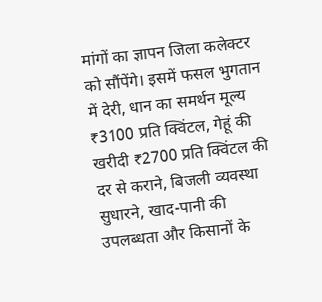मांगों का ज्ञापन जिला कलेक्टर को सौंपेंगे। इसमें फसल भुगतान में देरी, धान का समर्थन मूल्य ₹3100 प्रति क्विंटल, गेहूं की खरीदी ₹2700 प्रति क्विंटल की दर से कराने, बिजली व्यवस्था सुधारने, खाद-पानी की उपलब्धता और किसानों के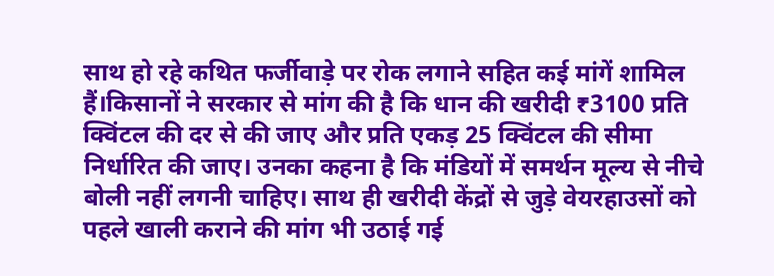साथ हो रहे कथित फर्जीवाड़े पर रोक लगाने सहित कई मांगें शामिल हैं।किसानों ने सरकार से मांग की है कि धान की खरीदी ₹3100 प्रति क्विंटल की दर से की जाए और प्रति एकड़ 25 क्विंटल की सीमा निर्धारित की जाए। उनका कहना है कि मंडियों में समर्थन मूल्य से नीचे बोली नहीं लगनी चाहिए। साथ ही खरीदी केंद्रों से जुड़े वेयरहाउसों को पहले खाली कराने की मांग भी उठाई गई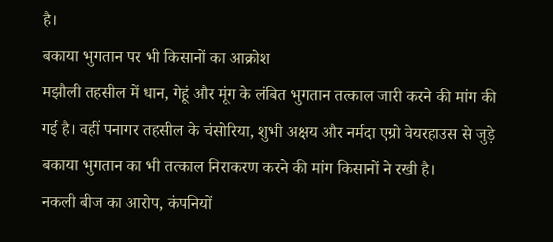है।
बकाया भुगतान पर भी किसानों का आक्रोश
मझौली तहसील में धान, गेहूं और मूंग के लंबित भुगतान तत्काल जारी करने की मांग की गई है। वहीं पनागर तहसील के चंसोरिया, शुभी अक्षय और नर्मदा एग्रो वेयरहाउस से जुड़े बकाया भुगतान का भी तत्काल निराकरण करने की मांग किसानों ने रखी है।
नकली बीज का आरोप, कंपनियों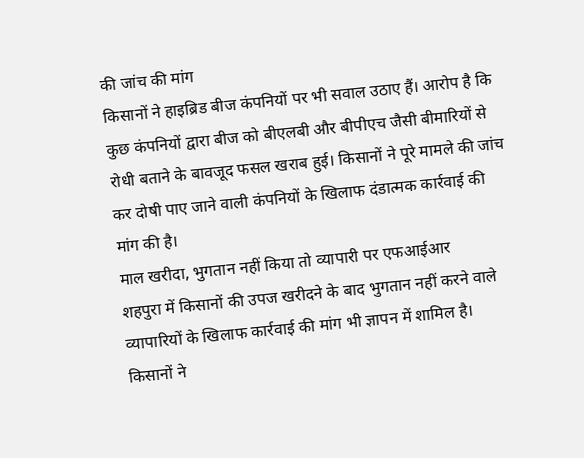की जांच की मांग
किसानों ने हाइब्रिड बीज कंपनियों पर भी सवाल उठाए हैं। आरोप है कि कुछ कंपनियों द्वारा बीज को बीएलबी और बीपीएच जैसी बीमारियों से रोधी बताने के बावजूद फसल खराब हुई। किसानों ने पूरे मामले की जांच कर दोषी पाए जाने वाली कंपनियों के खिलाफ दंडात्मक कार्रवाई की मांग की है।
माल खरीदा, भुगतान नहीं किया तो व्यापारी पर एफआईआर
शहपुरा में किसानों की उपज खरीदने के बाद भुगतान नहीं करने वाले व्यापारियों के खिलाफ कार्रवाई की मांग भी ज्ञापन में शामिल है। किसानों ने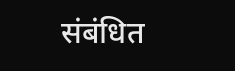संबंधित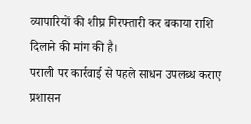व्यापारियों की शीघ्र गिरफ्तारी कर बकाया राशि दिलाने की मांग की है।
पराली पर कार्रवाई से पहले साधन उपलब्ध कराए प्रशासन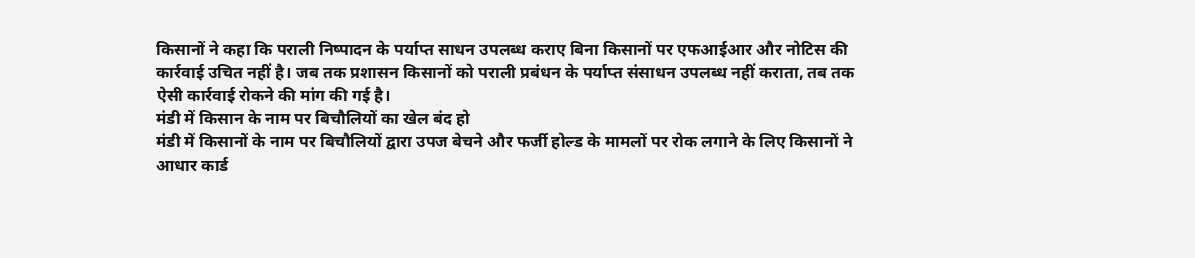किसानों ने कहा कि पराली निष्पादन के पर्याप्त साधन उपलब्ध कराए बिना किसानों पर एफआईआर और नोटिस की कार्रवाई उचित नहीं है। जब तक प्रशासन किसानों को पराली प्रबंधन के पर्याप्त संसाधन उपलब्ध नहीं कराता, तब तक ऐसी कार्रवाई रोकने की मांग की गई है।
मंडी में किसान के नाम पर बिचौलियों का खेल बंद हो
मंडी में किसानों के नाम पर बिचौलियों द्वारा उपज बेचने और फर्जी होल्ड के मामलों पर रोक लगाने के लिए किसानों ने आधार कार्ड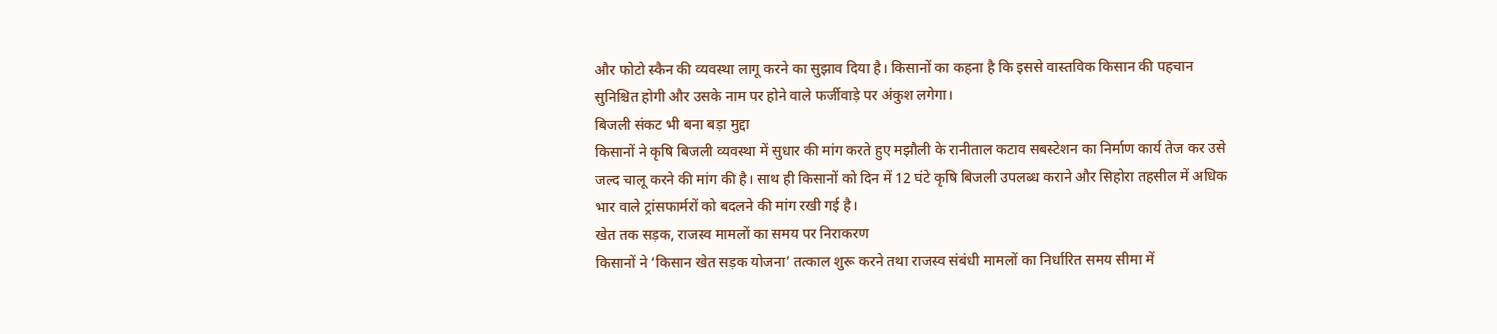और फोटो स्कैन की व्यवस्था लागू करने का सुझाव दिया है। किसानों का कहना है कि इससे वास्तविक किसान की पहचान सुनिश्चित होगी और उसके नाम पर होने वाले फर्जीवाड़े पर अंकुश लगेगा।
बिजली संकट भी बना बड़ा मुद्दा
किसानों ने कृषि बिजली व्यवस्था में सुधार की मांग करते हुए मझौली के रानीताल कटाव सबस्टेशन का निर्माण कार्य तेज कर उसे जल्द चालू करने की मांग की है। साथ ही किसानों को दिन में 12 घंटे कृषि बिजली उपलब्ध कराने और सिहोरा तहसील में अधिक भार वाले ट्रांसफार्मरों को बदलने की मांग रखी गई है।
खेत तक सड़क, राजस्व मामलों का समय पर निराकरण
किसानों ने ‘किसान खेत सड़क योजना’ तत्काल शुरू करने तथा राजस्व संबंधी मामलों का निर्धारित समय सीमा में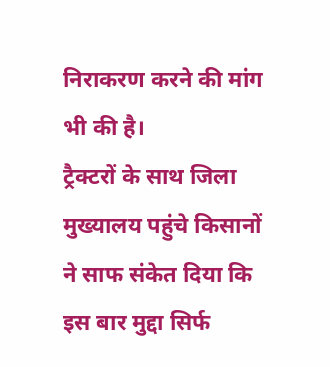निराकरण करने की मांग भी की है।
ट्रैक्टरों के साथ जिला मुख्यालय पहुंचे किसानों ने साफ संकेत दिया कि इस बार मुद्दा सिर्फ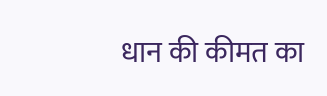धान की कीमत का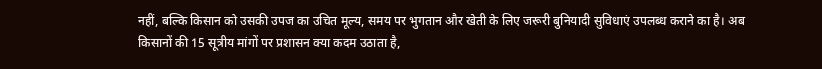नहीं, बल्कि किसान को उसकी उपज का उचित मूल्य, समय पर भुगतान और खेती के लिए जरूरी बुनियादी सुविधाएं उपलब्ध कराने का है। अब किसानों की 15 सूत्रीय मांगों पर प्रशासन क्या कदम उठाता है,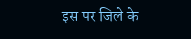इस पर जिले के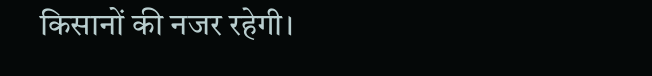किसानों की नजर रहेगी।